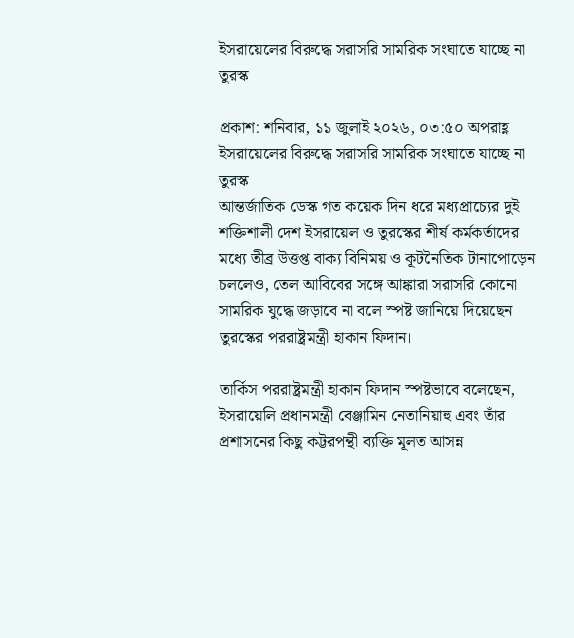ইসরায়েলের বিরুদ্ধে সরাসরি সামরিক সংঘাতে যাচ্ছে না তুরস্ক

প্রকাশ: শনিবার, ১১ জুলাই ২০২৬, ০৩:৫০ অপরাহ্ণ
ইসরায়েলের বিরুদ্ধে সরাসরি সামরিক সংঘাতে যাচ্ছে না তুরস্ক
আন্তর্জাতিক ডেস্ক গত কয়েক দিন ধরে মধ্যপ্রাচ্যের দুই শক্তিশালী দেশ ইসরায়েল ও তুরস্কের শীর্ষ কর্মকর্তাদের মধ্যে তীব্র উত্তপ্ত বাক্য বিনিময় ও কূটনৈতিক টানাপোড়েন চললেও, তেল আবিবের সঙ্গে আঙ্কারা সরাসরি কোনো সামরিক যুদ্ধে জড়াবে না বলে স্পষ্ট জানিয়ে দিয়েছেন তুরস্কের পররাষ্ট্রমন্ত্রী হাকান ফিদান।

তার্কিস পররাষ্ট্রমন্ত্রী হাকান ফিদান স্পষ্টভাবে বলেছেন, ইসরায়েলি প্রধানমন্ত্রী বেঞ্জামিন নেতানিয়াহু এবং তাঁর প্রশাসনের কিছু কট্টরপন্থী ব্যক্তি মূলত আসন্ন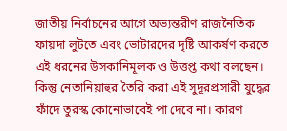জাতীয় নির্বাচনের আগে অভ্যন্তরীণ রাজনৈতিক ফায়দা লুটতে এবং ভোটারদের দৃষ্টি আকর্ষণ করতে এই ধরনের উসকানিমূলক ও উত্তপ্ত কথা বলছেন। কিন্তু নেতানিয়াহুর তৈরি করা এই সুদূরপ্রসারী যুদ্ধের ফাঁদে তুরস্ক কোনোভাবেই পা দেবে না। কারণ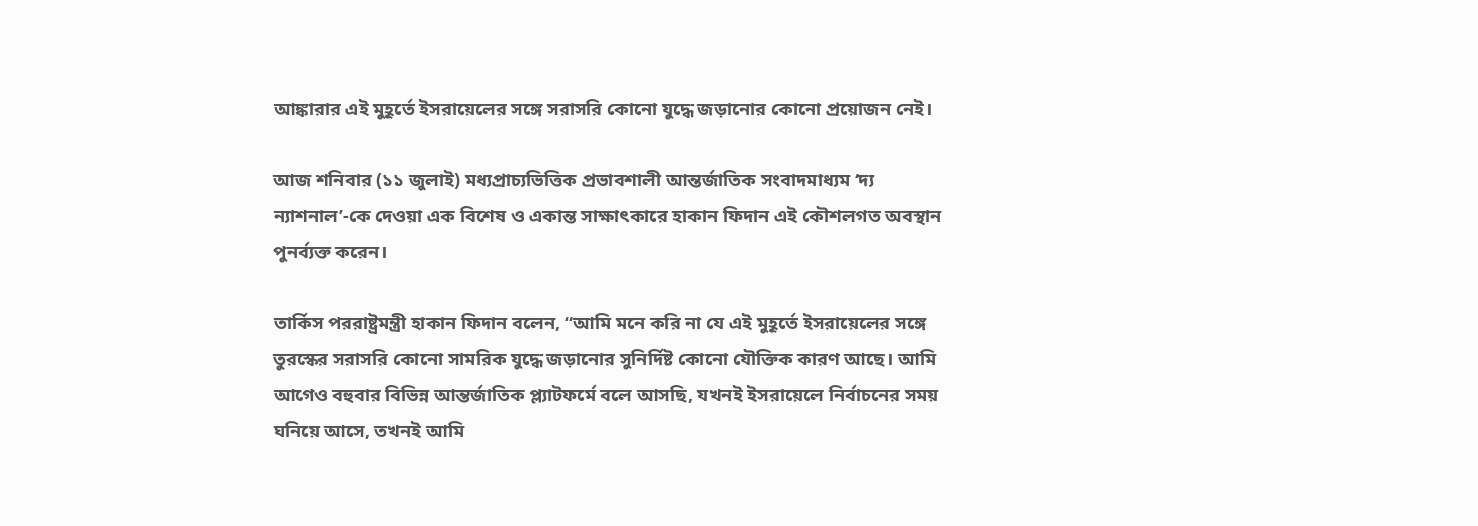আঙ্কারার এই মুহূর্তে ইসরায়েলের সঙ্গে সরাসরি কোনো যুদ্ধে জড়ানোর কোনো প্রয়োজন নেই।

আজ শনিবার (১১ জুলাই) মধ্যপ্রাচ্যভিত্তিক প্রভাবশালী আন্তর্জাতিক সংবাদমাধ্যম ‘দ্য ন্যাশনাল’-কে দেওয়া এক বিশেষ ও একান্ত সাক্ষাৎকারে হাকান ফিদান এই কৌশলগত অবস্থান পুনর্ব্যক্ত করেন।

তার্কিস পররাষ্ট্রমন্ত্রী হাকান ফিদান বলেন, “আমি মনে করি না যে এই মুহূর্তে ইসরায়েলের সঙ্গে তুরস্কের সরাসরি কোনো সামরিক যুদ্ধে জড়ানোর সুনির্দিষ্ট কোনো যৌক্তিক কারণ আছে। আমি আগেও বহুবার বিভিন্ন আন্তর্জাতিক প্ল্যাটফর্মে বলে আসছি, যখনই ইসরায়েলে নির্বাচনের সময় ঘনিয়ে আসে, তখনই আমি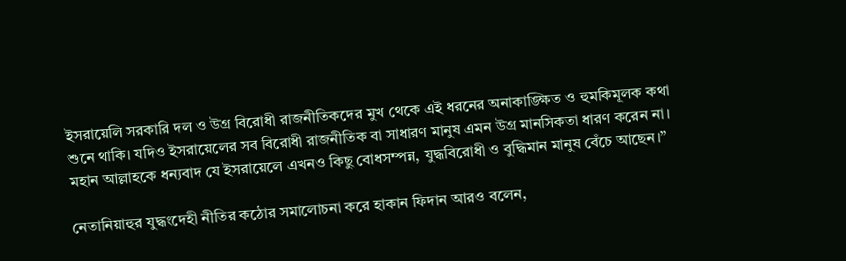ইসরায়েলি সরকারি দল ও উগ্র বিরোধী রাজনীতিকদের মুখ থেকে এই ধরনের অনাকাঙ্ক্ষিত ও হুমকিমূলক কথা শুনে থাকি। যদিও ইসরায়েলের সব বিরোধী রাজনীতিক বা সাধারণ মানুষ এমন উগ্র মানসিকতা ধারণ করেন না। মহান আল্লাহকে ধন্যবাদ যে ইসরায়েলে এখনও কিছু বোধসম্পন্ন, যুদ্ধবিরোধী ও বুদ্ধিমান মানুষ বেঁচে আছেন।”

নেতানিয়াহুর যুদ্ধংদেহী নীতির কঠোর সমালোচনা করে হাকান ফিদান আরও বলেন,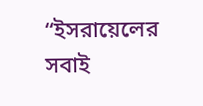“ইসরায়েলের সবাই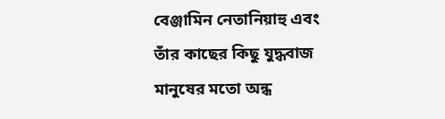বেঞ্জামিন নেতানিয়াহু এবং তাঁর কাছের কিছু যুদ্ধবাজ মানুষের মতো অন্ধ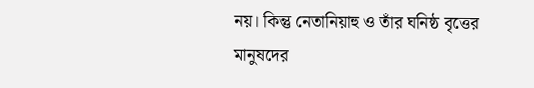নয়। কিন্তু নেতানিয়াহু ও তাঁর ঘনিষ্ঠ বৃত্তের মানুষদের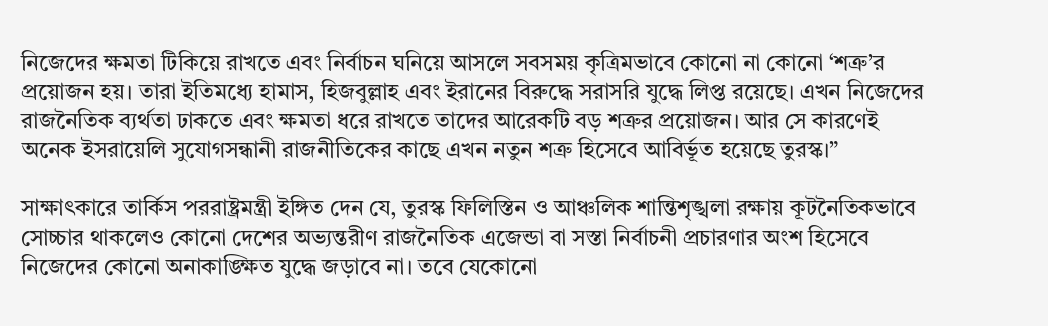নিজেদের ক্ষমতা টিকিয়ে রাখতে এবং নির্বাচন ঘনিয়ে আসলে সবসময় কৃত্রিমভাবে কোনো না কোনো ‘শত্রু’র প্রয়োজন হয়। তারা ইতিমধ্যে হামাস, হিজবুল্লাহ এবং ইরানের বিরুদ্ধে সরাসরি যুদ্ধে লিপ্ত রয়েছে। এখন নিজেদের রাজনৈতিক ব্যর্থতা ঢাকতে এবং ক্ষমতা ধরে রাখতে তাদের আরেকটি বড় শত্রুর প্রয়োজন। আর সে কারণেই অনেক ইসরায়েলি সুযোগসন্ধানী রাজনীতিকের কাছে এখন নতুন শত্রু হিসেবে আবির্ভূত হয়েছে তুরস্ক।”

সাক্ষাৎকারে তার্কিস পররাষ্ট্রমন্ত্রী ইঙ্গিত দেন যে, তুরস্ক ফিলিস্তিন ও আঞ্চলিক শান্তিশৃঙ্খলা রক্ষায় কূটনৈতিকভাবে সোচ্চার থাকলেও কোনো দেশের অভ্যন্তরীণ রাজনৈতিক এজেন্ডা বা সস্তা নির্বাচনী প্রচারণার অংশ হিসেবে নিজেদের কোনো অনাকাঙ্ক্ষিত যুদ্ধে জড়াবে না। তবে যেকোনো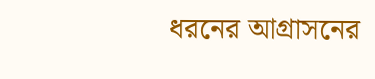ধরনের আগ্রাসনের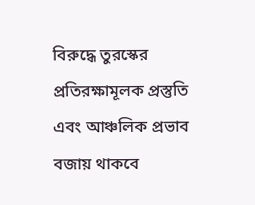বিরুদ্ধে তুরস্কের প্রতিরক্ষামূলক প্রস্তুতি এবং আঞ্চলিক প্রভাব বজায় থাকবে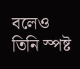বলেও তিনি স্পষ্ট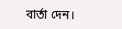বার্তা দেন।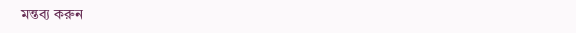মন্তব্য করুন